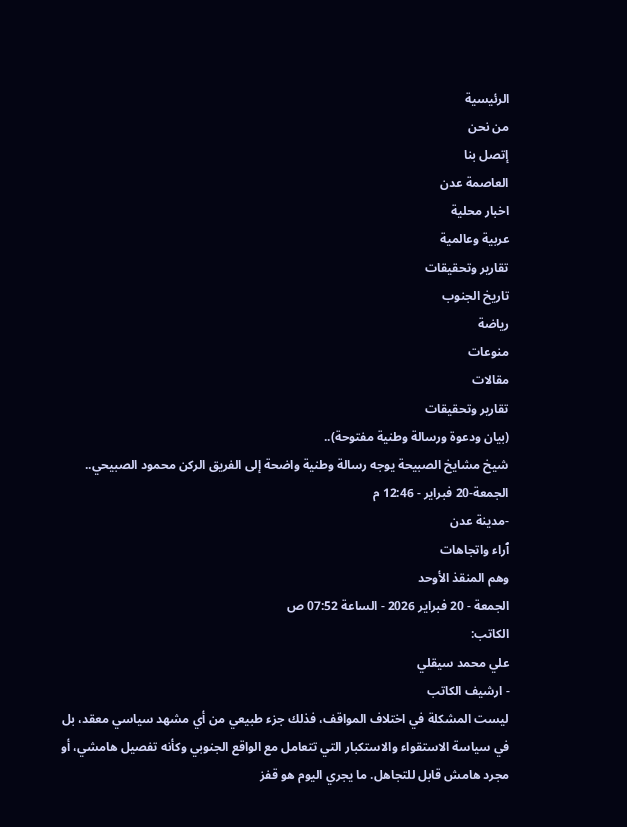الرئيسية
من نحن
إتصل بنا
العاصمة عدن
اخبار محلية
عربية وعالمية
تقارير وتحقيقات
تاريخ الجنوب
رياضة
منوعات
مقالات
تقارير وتحقيقات
(بيان ودعوة ورسالة وطنية مفتوحة)..
شيخ مشايخ الصبيحة يوجه رسالة وطنية واضحة إلى الفريق الركن محمود الصبيحي..
الجمعة-20 فبراير - 12:46 م
-مدينة عدن
ٱراء واتجاهات
وهم المنقذ الأوحد
الجمعة - 20 فبراير 2026 - الساعة 07:52 ص
الكاتب:
علي محمد سيقلي
- ارشيف الكاتب
ليست المشكلة في اختلاف المواقف، فذلك جزء طبيعي من أي مشهد سياسي معقد، بل في سياسة الاستقواء والاستكبار التي تتعامل مع الواقع الجنوبي وكأنه تفصيل هامشي، أو مجرد هامش قابل للتجاهل. ما يجري اليوم هو قفز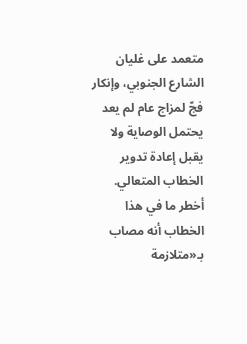متعمد على غليان الشارع الجنوبي، وإنكار فجّ لمزاج عام لم يعد يحتمل الوصاية ولا يقبل إعادة تدوير الخطاب المتعالي.
أخطر ما في هذا الخطاب أنه مصاب بـ«متلازمة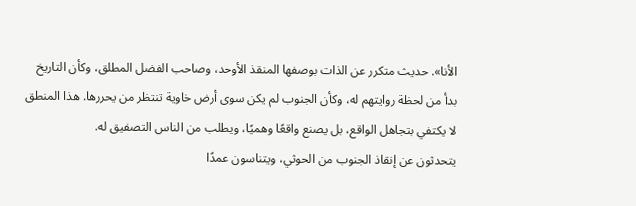الأنا». حديث متكرر عن الذات بوصفها المنقذ الأوحد، وصاحب الفضل المطلق، وكأن التاريخ بدأ من لحظة روايتهم له، وكأن الجنوب لم يكن سوى أرض خاوية تنتظر من يحررها. هذا المنطق لا يكتفي بتجاهل الواقع، بل يصنع واقعًا وهميًا، ويطلب من الناس التصفيق له.
يتحدثون عن إنقاذ الجنوب من الحوثي، ويتناسون عمدًا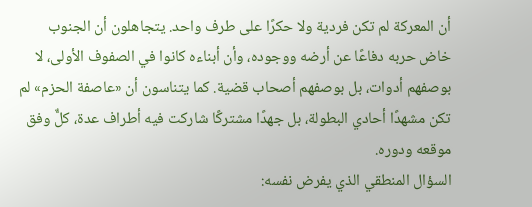أن المعركة لم تكن فردية ولا حكرًا على طرف واحد. يتجاهلون أن الجنوب خاض حربه دفاعًا عن أرضه ووجوده، وأن أبناءه كانوا في الصفوف الأولى، لا بوصفهم أدوات، بل بوصفهم أصحاب قضية. كما يتناسون أن «عاصفة الحزم» لم تكن مشهدًا أحادي البطولة، بل جهدًا مشتركًا شاركت فيه أطراف عدة، كلٌّ وفق موقعه ودوره.
السؤال المنطقي الذي يفرض نفسه: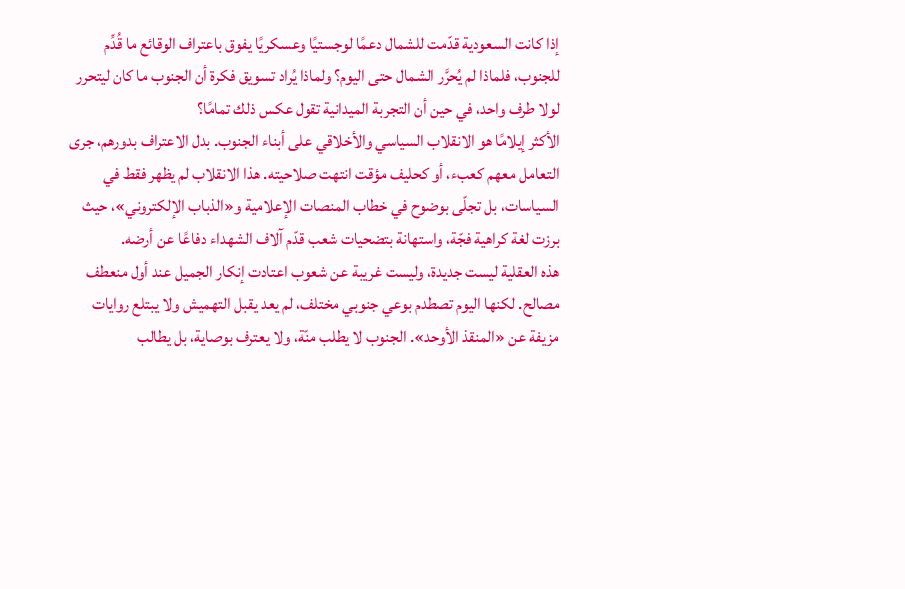إذا كانت السعودية قدّمت للشمال دعمًا لوجستيًا وعسكريًا يفوق باعتراف الوقائع ما قُدِّم للجنوب، فلماذا لم يُحرَّر الشمال حتى اليوم؟ ولماذا يُراد تسويق فكرة أن الجنوب ما كان ليتحرر لولا طرف واحد، في حين أن التجربة الميدانية تقول عكس ذلك تمامًا؟
الأكثر إيلامًا هو الانقلاب السياسي والأخلاقي على أبناء الجنوب. بدل الاعتراف بدورهم، جرى التعامل معهم كعبء، أو كحليف مؤقت انتهت صلاحيته. هذا الانقلاب لم يظهر فقط في السياسات، بل تجلّى بوضوح في خطاب المنصات الإعلامية و«الذباب الإلكتروني»، حيث برزت لغة كراهية فجّة، واستهانة بتضحيات شعب قدّم آلاف الشهداء دفاعًا عن أرضه.
هذه العقلية ليست جديدة، وليست غريبة عن شعوب اعتادت إنكار الجميل عند أول منعطف مصالح. لكنها اليوم تصطدم بوعي جنوبي مختلف، لم يعد يقبل التهميش ولا يبتلع روايات مزيفة عن «المنقذ الأوحد». الجنوب لا يطلب منّة، ولا يعترف بوصاية، بل يطالب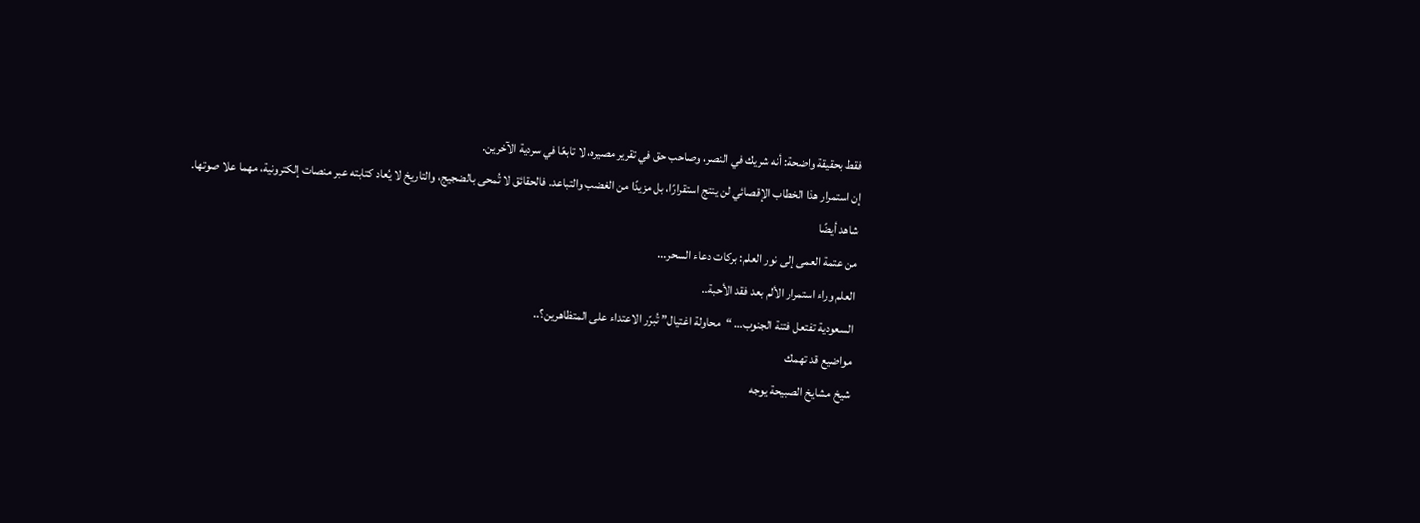فقط بحقيقة واضحة: أنه شريك في النصر، وصاحب حق في تقرير مصيره، لا تابعًا في سردية الآخرين.
إن استمرار هذا الخطاب الإقصائي لن ينتج استقرارًا، بل مزيدًا من الغضب والتباعد. فالحقائق لا تُمحى بالضجيج، والتاريخ لا يُعاد كتابته عبر منصات إلكترونية، مهما علا صوتها.
شاهد أيضًا
من عتمة العمى إلى نور العلم: بركات دعاء السحر...
العلم وراء استمرار الألم بعد فقد الأحبة..
السعودية تفتعل فتنة الجنوب… “محاولة اغتيال” تُبرّر الاعتداء على المتظاهرين؟..
مواضيع قد تهمك
شيخ مشايخ الصبيحة يوجه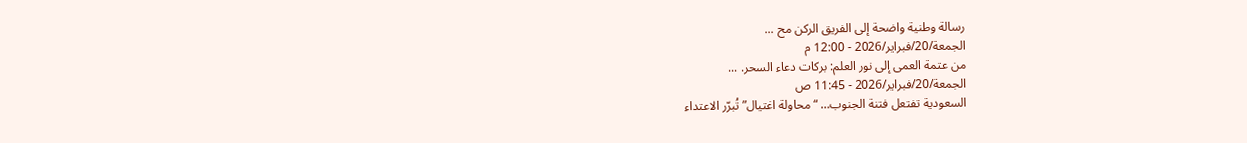رسالة وطنية واضحة إلى الفريق الركن مح ...
الجمعة/20/فبراير/2026 - 12:00 م
من عتمة العمى إلى نور العلم: بركات دعاء السحر. ...
الجمعة/20/فبراير/2026 - 11:45 ص
السعودية تفتعل فتنة الجنوب… “محاولة اغتيال” تُبرّر الاعتداء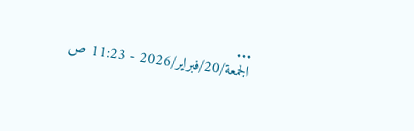...
الجمعة/20/فبراير/2026 - 11:23 ص